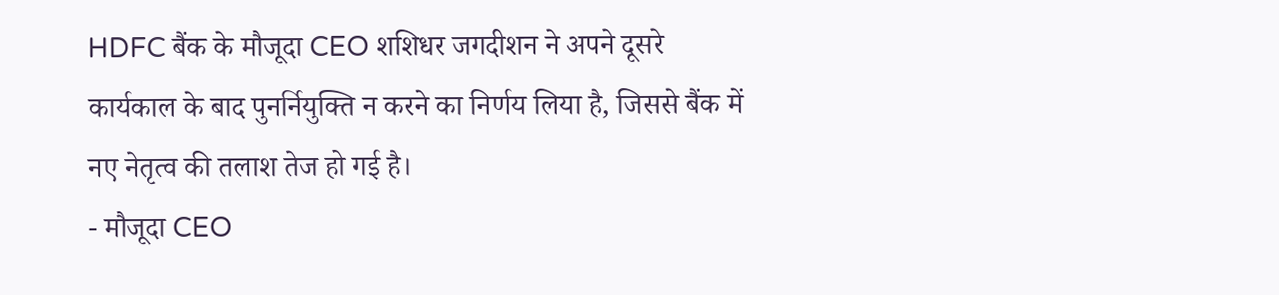HDFC बैंक के मौजूदा CEO शशिधर जगदीशन ने अपने दूसरे कार्यकाल के बाद पुनर्नियुक्ति न करने का निर्णय लिया है, जिससे बैंक में नए नेतृत्व की तलाश तेज हो गई है।
- मौजूदा CEO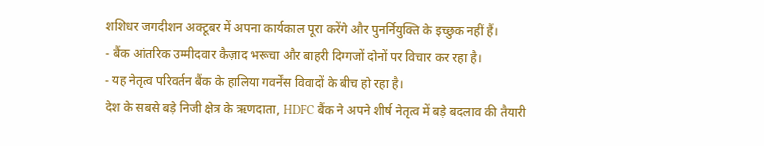शशिधर जगदीशन अक्टूबर में अपना कार्यकाल पूरा करेंगे और पुनर्नियुक्ति के इच्छुक नहीं हैं।
- बैंक आंतरिक उम्मीदवार कैज़ाद भरूचा और बाहरी दिग्गजों दोनों पर विचार कर रहा है।
- यह नेतृत्व परिवर्तन बैंक के हालिया गवर्नेंस विवादों के बीच हो रहा है।
देश के सबसे बड़े निजी क्षेत्र के ऋणदाता, HDFC बैंक ने अपने शीर्ष नेतृत्व में बड़े बदलाव की तैयारी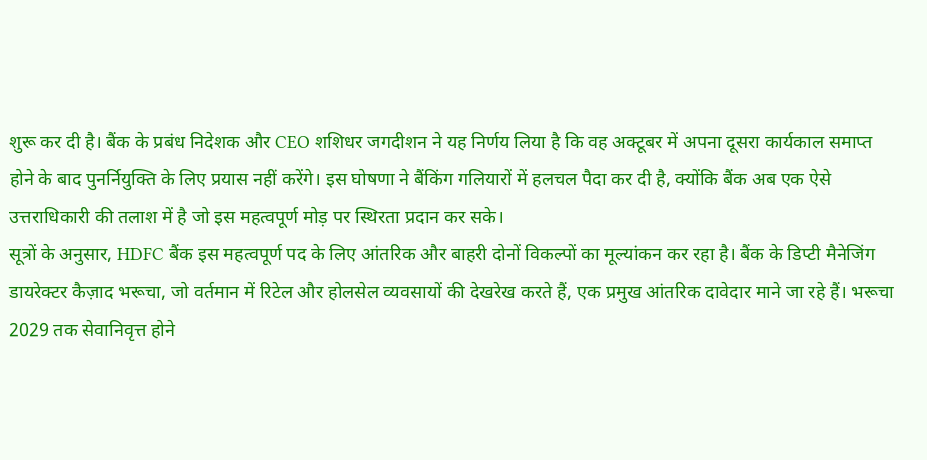शुरू कर दी है। बैंक के प्रबंध निदेशक और CEO शशिधर जगदीशन ने यह निर्णय लिया है कि वह अक्टूबर में अपना दूसरा कार्यकाल समाप्त होने के बाद पुनर्नियुक्ति के लिए प्रयास नहीं करेंगे। इस घोषणा ने बैंकिंग गलियारों में हलचल पैदा कर दी है, क्योंकि बैंक अब एक ऐसे उत्तराधिकारी की तलाश में है जो इस महत्वपूर्ण मोड़ पर स्थिरता प्रदान कर सके।
सूत्रों के अनुसार, HDFC बैंक इस महत्वपूर्ण पद के लिए आंतरिक और बाहरी दोनों विकल्पों का मूल्यांकन कर रहा है। बैंक के डिप्टी मैनेजिंग डायरेक्टर कैज़ाद भरूचा, जो वर्तमान में रिटेल और होलसेल व्यवसायों की देखरेख करते हैं, एक प्रमुख आंतरिक दावेदार माने जा रहे हैं। भरूचा 2029 तक सेवानिवृत्त होने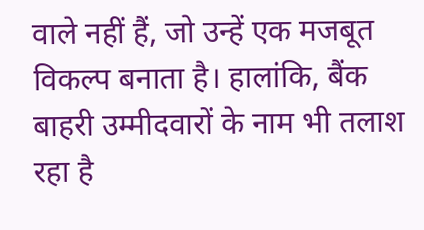वाले नहीं हैं, जो उन्हें एक मजबूत विकल्प बनाता है। हालांकि, बैंक बाहरी उम्मीदवारों के नाम भी तलाश रहा है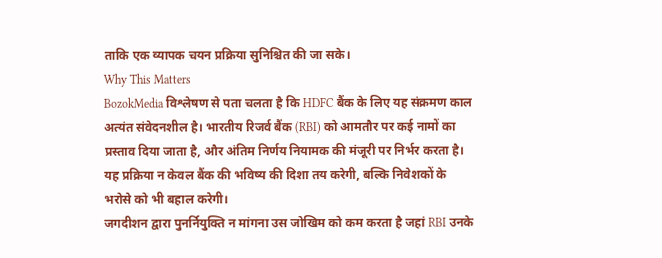ताकि एक व्यापक चयन प्रक्रिया सुनिश्चित की जा सके।
Why This Matters
BozokMedia विश्लेषण से पता चलता है कि HDFC बैंक के लिए यह संक्रमण काल अत्यंत संवेदनशील है। भारतीय रिजर्व बैंक (RBI) को आमतौर पर कई नामों का प्रस्ताव दिया जाता है, और अंतिम निर्णय नियामक की मंजूरी पर निर्भर करता है। यह प्रक्रिया न केवल बैंक की भविष्य की दिशा तय करेगी, बल्कि निवेशकों के भरोसे को भी बहाल करेगी।
जगदीशन द्वारा पुनर्नियुक्ति न मांगना उस जोखिम को कम करता है जहां RBI उनके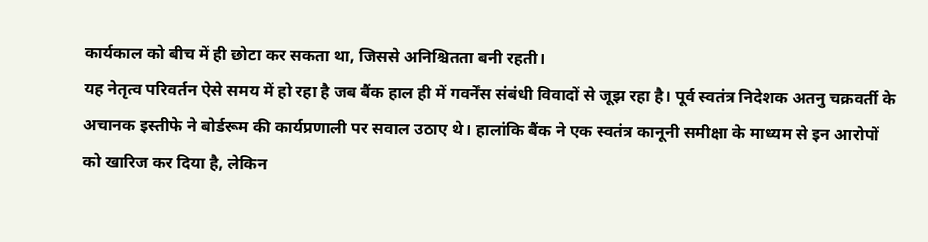कार्यकाल को बीच में ही छोटा कर सकता था, जिससे अनिश्चितता बनी रहती।
यह नेतृत्व परिवर्तन ऐसे समय में हो रहा है जब बैंक हाल ही में गवर्नेंस संबंधी विवादों से जूझ रहा है। पूर्व स्वतंत्र निदेशक अतनु चक्रवर्ती के अचानक इस्तीफे ने बोर्डरूम की कार्यप्रणाली पर सवाल उठाए थे। हालांकि बैंक ने एक स्वतंत्र कानूनी समीक्षा के माध्यम से इन आरोपों को खारिज कर दिया है, लेकिन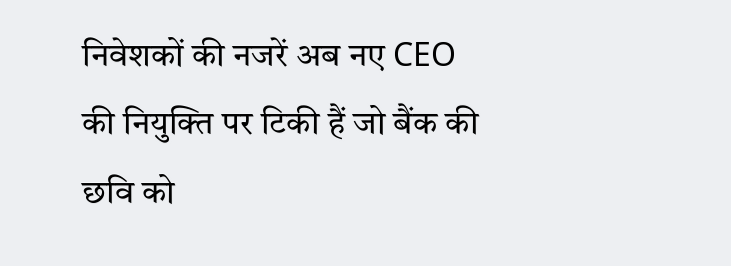निवेशकों की नजरें अब नए CEO की नियुक्ति पर टिकी हैं जो बैंक की छवि को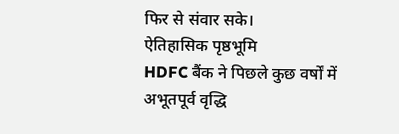फिर से संवार सके।
ऐतिहासिक पृष्ठभूमि
HDFC बैंक ने पिछले कुछ वर्षों में अभूतपूर्व वृद्धि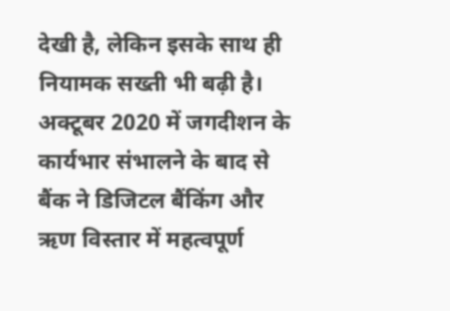देखी है, लेकिन इसके साथ ही नियामक सख्ती भी बढ़ी है। अक्टूबर 2020 में जगदीशन के कार्यभार संभालने के बाद से बैंक ने डिजिटल बैंकिंग और ऋण विस्तार में महत्वपूर्ण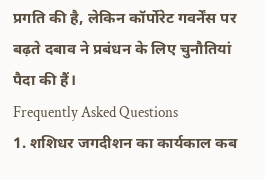प्रगति की है, लेकिन कॉर्पोरेट गवर्नेंस पर बढ़ते दबाव ने प्रबंधन के लिए चुनौतियां पैदा की हैं।
Frequently Asked Questions
1. शशिधर जगदीशन का कार्यकाल कब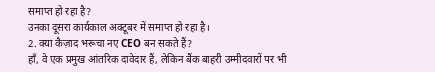समाप्त हो रहा है?
उनका दूसरा कार्यकाल अक्टूबर में समाप्त हो रहा है।
2. क्या कैज़ाद भरूचा नए CEO बन सकते हैं?
हाँ, वे एक प्रमुख आंतरिक दावेदार हैं, लेकिन बैंक बाहरी उम्मीदवारों पर भी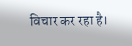विचार कर रहा है।